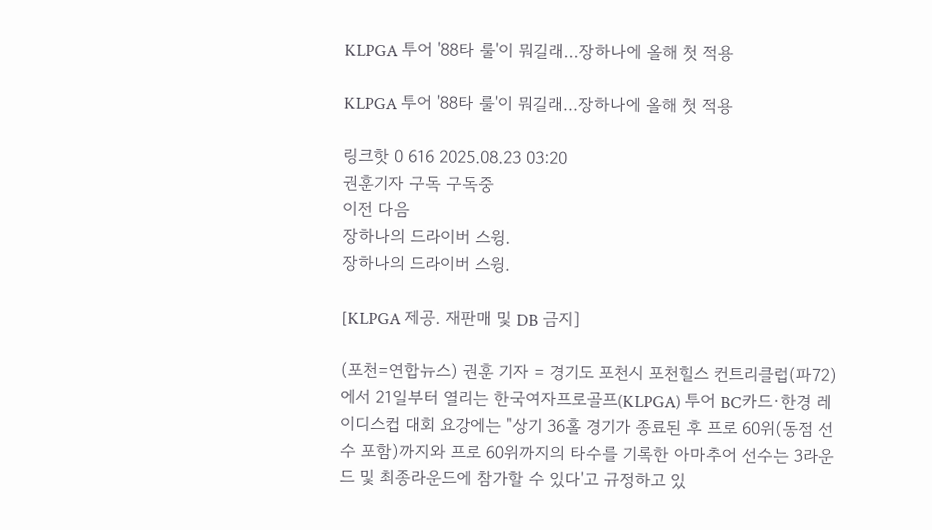KLPGA 투어 '88타 룰'이 뭐길래…장하나에 올해 첫 적용

KLPGA 투어 '88타 룰'이 뭐길래…장하나에 올해 첫 적용

링크핫 0 616 2025.08.23 03:20
권훈기자 구독 구독중
이전 다음
장하나의 드라이버 스윙.
장하나의 드라이버 스윙.

[KLPGA 제공. 재판매 및 DB 금지]

(포천=연합뉴스) 권훈 기자 = 경기도 포천시 포천힐스 컨트리클럽(파72)에서 21일부터 열리는 한국여자프로골프(KLPGA) 투어 BC카드·한경 레이디스컵 대회 요강에는 "상기 36홀 경기가 종료된 후 프로 60위(동점 선수 포함)까지와 프로 60위까지의 타수를 기록한 아마추어 선수는 3라운드 및 최종라운드에 참가할 수 있다'고 규정하고 있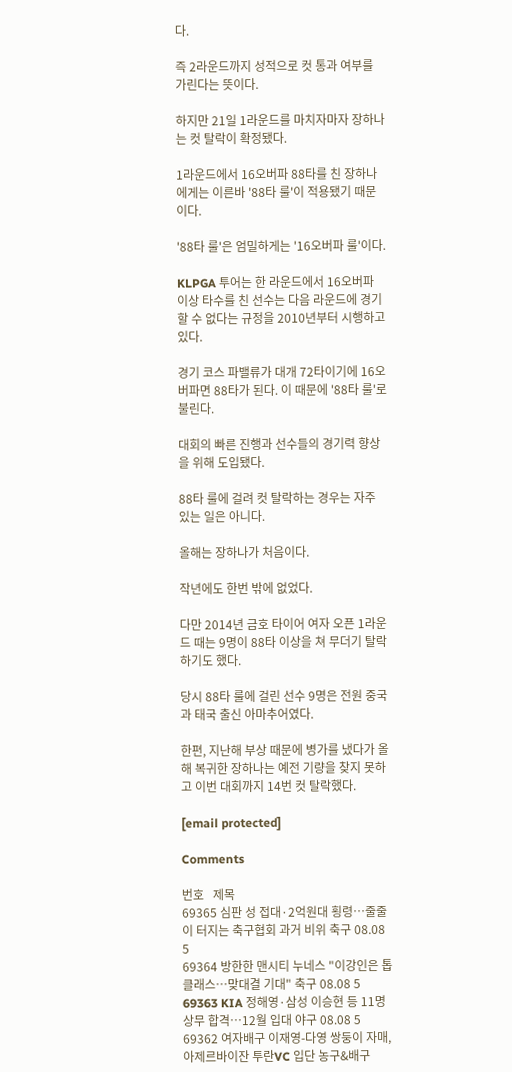다.

즉 2라운드까지 성적으로 컷 통과 여부를 가린다는 뜻이다.

하지만 21일 1라운드를 마치자마자 장하나는 컷 탈락이 확정됐다.

1라운드에서 16오버파 88타를 친 장하나에게는 이른바 '88타 룰'이 적용됐기 때문이다.

'88타 룰'은 엄밀하게는 '16오버파 룰'이다.

KLPGA 투어는 한 라운드에서 16오버파 이상 타수를 친 선수는 다음 라운드에 경기할 수 없다는 규정을 2010년부터 시행하고 있다.

경기 코스 파밸류가 대개 72타이기에 16오버파면 88타가 된다. 이 때문에 '88타 룰'로 불린다.

대회의 빠른 진행과 선수들의 경기력 향상을 위해 도입됐다.

88타 룰에 걸려 컷 탈락하는 경우는 자주 있는 일은 아니다.

올해는 장하나가 처음이다.

작년에도 한번 밖에 없었다.

다만 2014년 금호 타이어 여자 오픈 1라운드 때는 9명이 88타 이상을 쳐 무더기 탈락하기도 했다.

당시 88타 룰에 걸린 선수 9명은 전원 중국과 태국 출신 아마추어였다.

한편, 지난해 부상 때문에 병가를 냈다가 올해 복귀한 장하나는 예전 기량을 찾지 못하고 이번 대회까지 14번 컷 탈락했다.

[email protected]

Comments

번호   제목
69365 심판 성 접대·2억원대 횡령…줄줄이 터지는 축구협회 과거 비위 축구 08.08 5
69364 방한한 맨시티 누네스 "이강인은 톱클래스…맞대결 기대" 축구 08.08 5
69363 KIA 정해영·삼성 이승현 등 11명 상무 합격…12월 입대 야구 08.08 5
69362 여자배구 이재영-다영 쌍둥이 자매, 아제르바이잔 투란VC 입단 농구&배구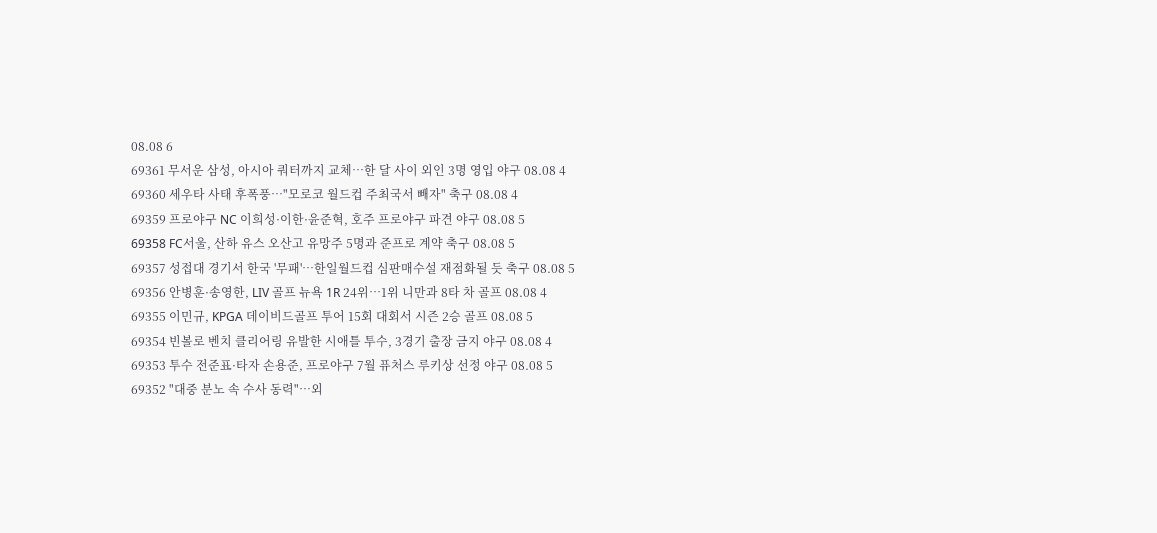08.08 6
69361 무서운 삼성, 아시아 쿼터까지 교체…한 달 사이 외인 3명 영입 야구 08.08 4
69360 세우타 사태 후폭풍…"모로코 월드컵 주최국서 빼자" 축구 08.08 4
69359 프로야구 NC 이희성·이한·윤준혁, 호주 프로야구 파견 야구 08.08 5
69358 FC서울, 산하 유스 오산고 유망주 5명과 준프로 계약 축구 08.08 5
69357 성접대 경기서 한국 '무패'…한일월드컵 심판매수설 재점화될 듯 축구 08.08 5
69356 안병훈·송영한, LIV 골프 뉴욕 1R 24위…1위 니만과 8타 차 골프 08.08 4
69355 이민규, KPGA 데이비드골프 투어 15회 대회서 시즌 2승 골프 08.08 5
69354 빈볼로 벤치 클리어링 유발한 시애틀 투수, 3경기 출장 금지 야구 08.08 4
69353 투수 전준표·타자 손용준, 프로야구 7월 퓨처스 루키상 선정 야구 08.08 5
69352 "대중 분노 속 수사 동력"…외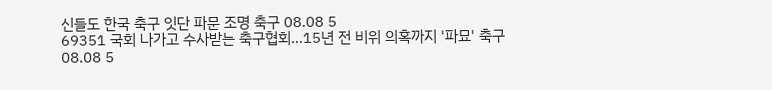신들도 한국 축구 잇단 파문 조명 축구 08.08 5
69351 국회 나가고 수사받는 축구협회…15년 전 비위 의혹까지 '파묘' 축구 08.08 5